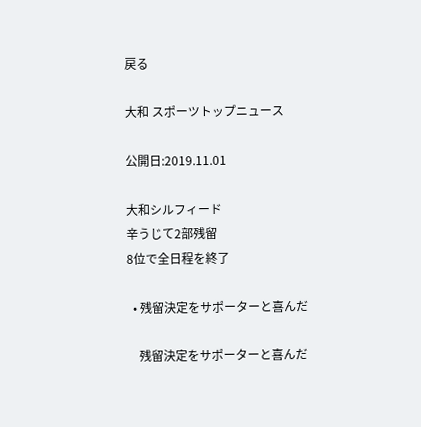戻る

大和 スポーツトップニュース

公開日:2019.11.01

大和シルフィード
辛うじて2部残留
8位で全日程を終了

  • 残留決定をサポーターと喜んだ

    残留決定をサポーターと喜んだ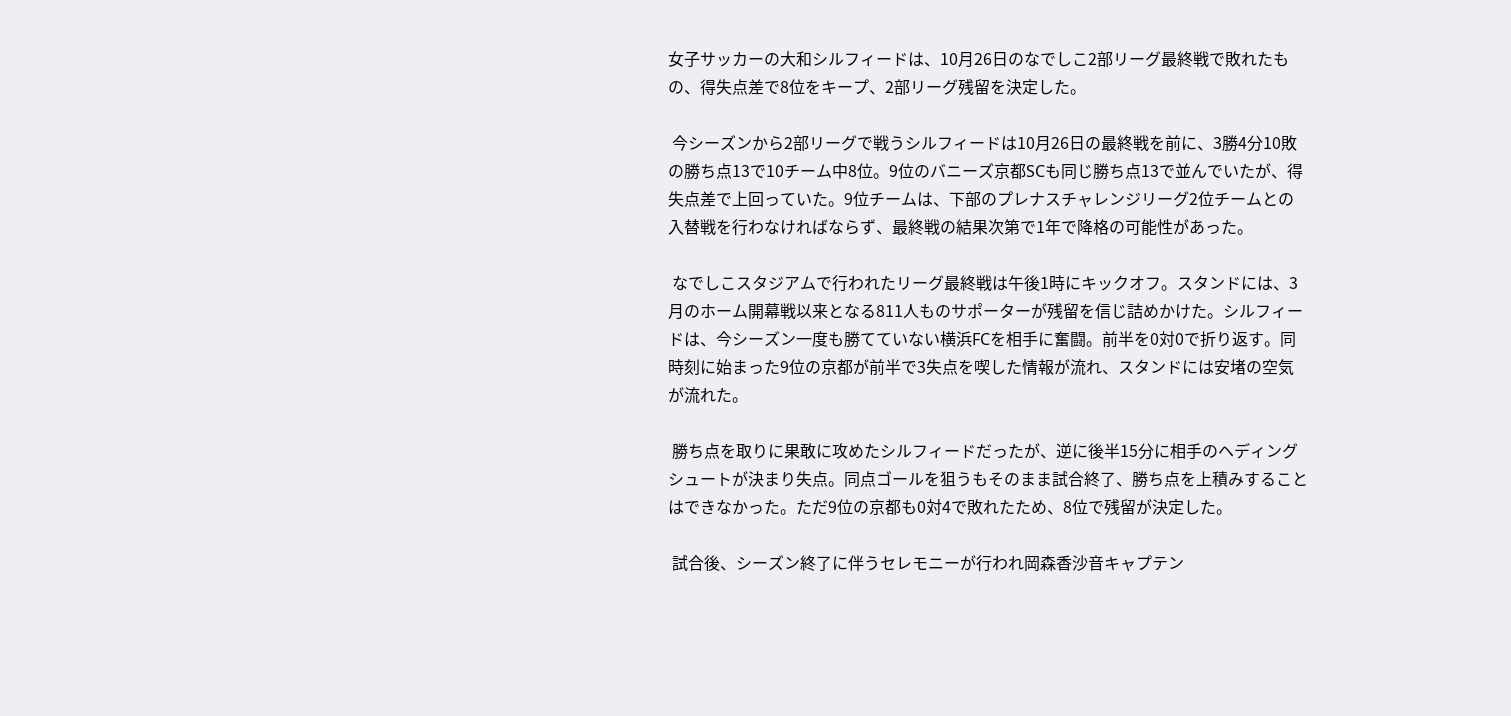女子サッカーの大和シルフィードは、10月26日のなでしこ2部リーグ最終戦で敗れたもの、得失点差で8位をキープ、2部リーグ残留を決定した。

 今シーズンから2部リーグで戦うシルフィードは10月26日の最終戦を前に、3勝4分10敗の勝ち点13で10チーム中8位。9位のバニーズ京都SCも同じ勝ち点13で並んでいたが、得失点差で上回っていた。9位チームは、下部のプレナスチャレンジリーグ2位チームとの入替戦を行わなければならず、最終戦の結果次第で1年で降格の可能性があった。

 なでしこスタジアムで行われたリーグ最終戦は午後1時にキックオフ。スタンドには、3月のホーム開幕戦以来となる811人ものサポーターが残留を信じ詰めかけた。シルフィードは、今シーズン一度も勝てていない横浜FCを相手に奮闘。前半を0対0で折り返す。同時刻に始まった9位の京都が前半で3失点を喫した情報が流れ、スタンドには安堵の空気が流れた。

 勝ち点を取りに果敢に攻めたシルフィードだったが、逆に後半15分に相手のヘディングシュートが決まり失点。同点ゴールを狙うもそのまま試合終了、勝ち点を上積みすることはできなかった。ただ9位の京都も0対4で敗れたため、8位で残留が決定した。

 試合後、シーズン終了に伴うセレモニーが行われ岡森香沙音キャプテン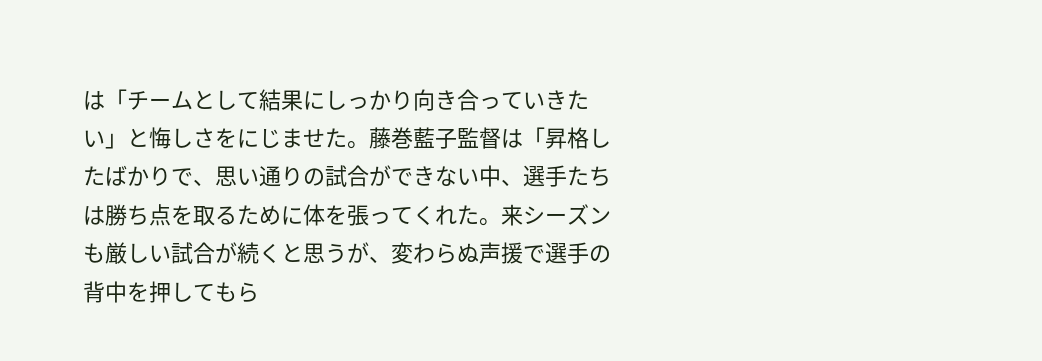は「チームとして結果にしっかり向き合っていきたい」と悔しさをにじませた。藤巻藍子監督は「昇格したばかりで、思い通りの試合ができない中、選手たちは勝ち点を取るために体を張ってくれた。来シーズンも厳しい試合が続くと思うが、変わらぬ声援で選手の背中を押してもら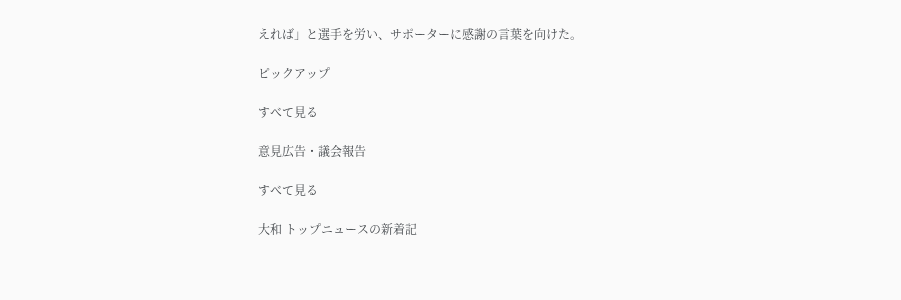えれば」と選手を労い、サポーターに感謝の言葉を向けた。

ピックアップ

すべて見る

意見広告・議会報告

すべて見る

大和 トップニュースの新着記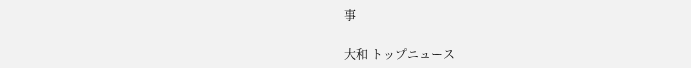事

大和 トップニュース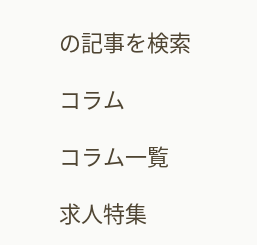の記事を検索

コラム

コラム一覧

求人特集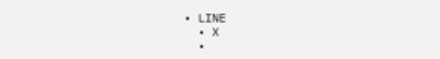• LINE
  • X
  •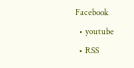Facebook
  • youtube
  • RSS